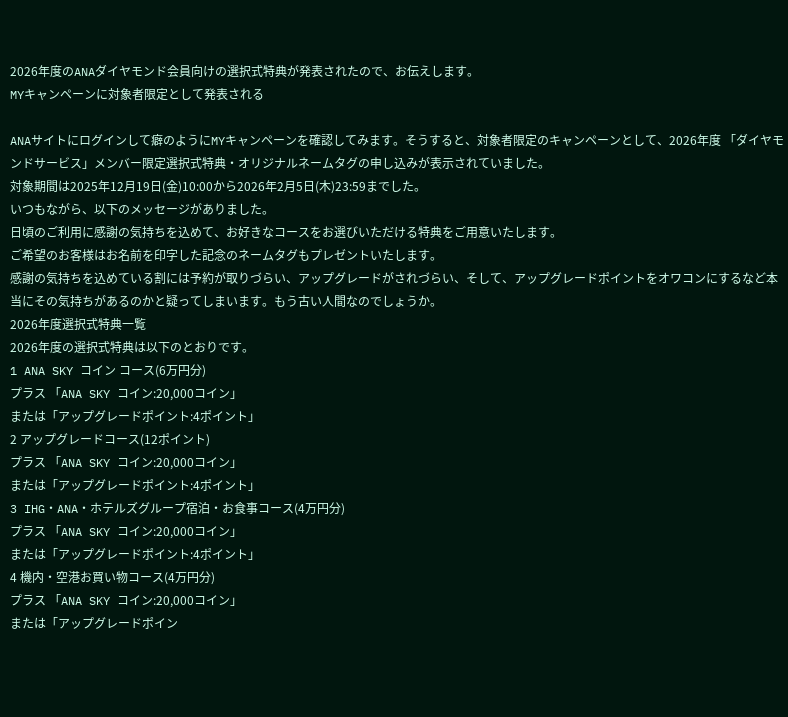2026年度のANAダイヤモンド会員向けの選択式特典が発表されたので、お伝えします。
MYキャンペーンに対象者限定として発表される

ANAサイトにログインして癖のようにMYキャンペーンを確認してみます。そうすると、対象者限定のキャンペーンとして、2026年度 「ダイヤモンドサービス」メンバー限定選択式特典・オリジナルネームタグの申し込みが表示されていました。
対象期間は2025年12月19日(金)10:00から2026年2月5日(木)23:59までした。
いつもながら、以下のメッセージがありました。
日頃のご利用に感謝の気持ちを込めて、お好きなコースをお選びいただける特典をご用意いたします。
ご希望のお客様はお名前を印字した記念のネームタグもプレゼントいたします。
感謝の気持ちを込めている割には予約が取りづらい、アップグレードがされづらい、そして、アップグレードポイントをオワコンにするなど本当にその気持ちがあるのかと疑ってしまいます。もう古い人間なのでしょうか。
2026年度選択式特典一覧
2026年度の選択式特典は以下のとおりです。
1 ANA SKY コイン コース(6万円分)
プラス 「ANA SKY コイン:20,000コイン」
または「アップグレードポイント:4ポイント」
2 アップグレードコース(12ポイント)
プラス 「ANA SKY コイン:20,000コイン」
または「アップグレードポイント:4ポイント」
3 IHG・ANA・ホテルズグループ宿泊・お食事コース(4万円分)
プラス 「ANA SKY コイン:20,000コイン」
または「アップグレードポイント:4ポイント」
4 機内・空港お買い物コース(4万円分)
プラス 「ANA SKY コイン:20,000コイン」
または「アップグレードポイン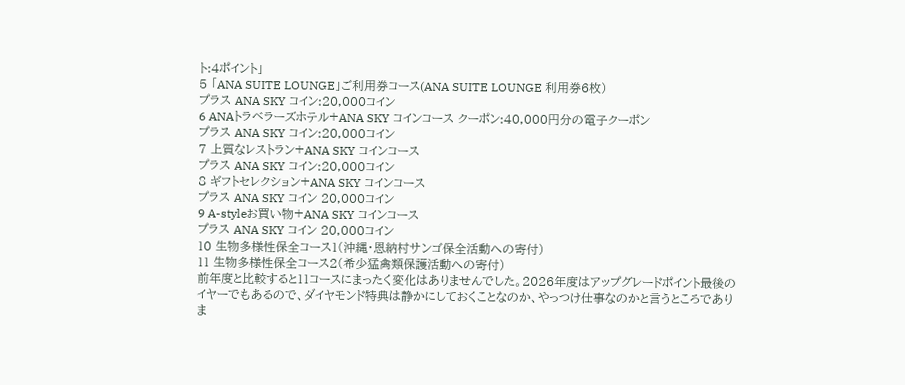ト:4ポイント」
5 「ANA SUITE LOUNGE」ご利用券コース(ANA SUITE LOUNGE 利用券6枚)
プラス ANA SKY コイン:20,000コイン
6 ANAトラベラーズホテル+ANA SKY コインコース クーポン:40,000円分の電子クーポン
プラス ANA SKY コイン:20,000コイン
7 上質なレストラン+ANA SKY コインコース
プラス ANA SKY コイン:20,000コイン
8 ギフトセレクション+ANA SKY コインコース
プラス ANA SKY コイン 20,000コイン
9 A-styleお買い物+ANA SKY コインコース
プラス ANA SKY コイン 20,000コイン
10 生物多様性保全コース1(沖縄・恩納村サンゴ保全活動への寄付)
11 生物多様性保全コース2(希少猛禽類保護活動への寄付)
前年度と比較すると11コースにまったく変化はありませんでした。2026年度はアップグレードポイント最後のイヤーでもあるので、ダイヤモンド特典は静かにしておくことなのか、やっつけ仕事なのかと言うところでありま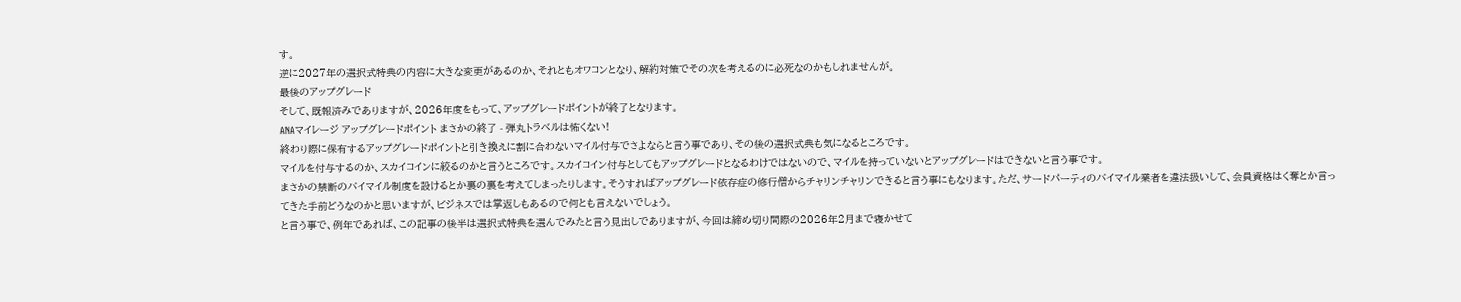す。
逆に2027年の選択式特典の内容に大きな変更があるのか、それともオワコンとなり、解約対策でその次を考えるのに必死なのかもしれませんが。
最後のアップグレード
そして、既報済みでありますが、2026年度をもって、アップグレードポイントが終了となります。
ANAマイレージ アップグレードポイント まさかの終了 - 弾丸トラベルは怖くない!
終わり際に保有するアップグレードポイントと引き換えに割に合わないマイル付与でさよならと言う事であり、その後の選択式典も気になるところです。
マイルを付与するのか、スカイコインに絞るのかと言うところです。スカイコイン付与としてもアップグレードとなるわけではないので、マイルを持っていないとアップグレードはできないと言う事です。
まさかの禁断のバイマイル制度を設けるとか裏の裏を考えてしまったりします。そうすればアップグレード依存症の修行僧からチャリンチャリンできると言う事にもなります。ただ、サードパーティのバイマイル業者を違法扱いして、会員資格はく奪とか言ってきた手前どうなのかと思いますが、ビジネスでは掌返しもあるので何とも言えないでしょう。
と言う事で、例年であれば、この記事の後半は選択式特典を選んでみたと言う見出しでありますが、今回は締め切り間際の2026年2月まで寝かせて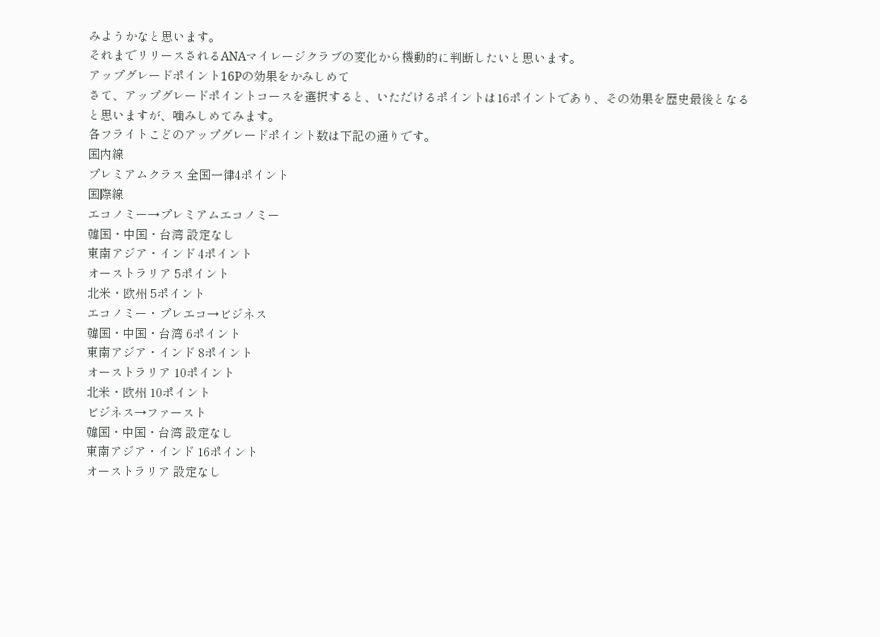みようかなと思います。
それまでリリースされるANAマイレージクラブの変化から機動的に判断したいと思います。
アップグレードポイント16Pの効果をかみしめて
さて、アップグレードポイントコースを選択すると、いただけるポイントは16ポイントであり、その効果を歴史最後となると思いますが、噛みしめてみます。
各フライトこどのアップグレードポイント数は下記の通りです。
国内線
プレミアムクラス 全国一律4ポイント
国際線
エコノミー→プレミアムエコノミー
韓国・中国・台湾 設定なし
東南アジア・インド 4ポイント
オーストラリア 5ポイント
北米・欧州 5ポイント
エコノミー・プレエコ→ビジネス
韓国・中国・台湾 6ポイント
東南アジア・インド 8ポイント
オーストラリア 10ポイント
北米・欧州 10ポイント
ビジネス→ファースト
韓国・中国・台湾 設定なし
東南アジア・インド 16ポイント
オーストラリア 設定なし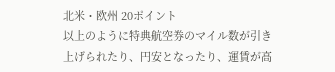北米・欧州 20ポイント
以上のように特典航空券のマイル数が引き上げられたり、円安となったり、運賃が高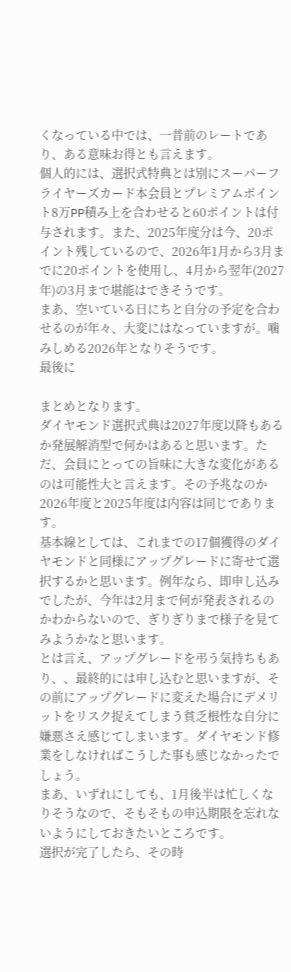くなっている中では、一昔前のレートであり、ある意味お得とも言えます。
個人的には、選択式特典とは別にスーパーフライヤーズカード本会員とプレミアムポイント8万PP積み上を合わせると60ポイントは付与されます。また、2025年度分は今、20ポイント残しているので、2026年1月から3月までに20ポイントを使用し、4月から翌年(2027年)の3月まで堪能はできそうです。
まあ、空いている日にちと自分の予定を合わせるのが年々、大変にはなっていますが。噛みしめる2026年となりそうです。
最後に

まとめとなります。
ダイヤモンド選択式典は2027年度以降もあるか発展解消型で何かはあると思います。ただ、会員にとっての旨味に大きな変化があるのは可能性大と言えます。その予兆なのか2026年度と2025年度は内容は同じであります。
基本線としては、これまでの17個獲得のダイヤモンドと同様にアップグレードに寄せて選択するかと思います。例年なら、即申し込みでしたが、今年は2月まで何が発表されるのかわからないので、ぎりぎりまで様子を見てみようかなと思います。
とは言え、アップグレードを弔う気持ちもあり、、最終的には申し込むと思いますが、その前にアップグレードに変えた場合にデメリットをリスク捉えてしまう貧乏根性な自分に嫌悪さえ感じてしまいます。ダイヤモンド修業をしなければこうした事も感じなかったでしょう。
まあ、いずれにしても、1月後半は忙しくなりそうなので、そもそもの申込期限を忘れないようにしておきたいところです。
選択が完了したら、その時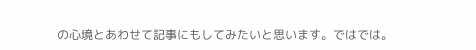の心境とあわせて記事にもしてみたいと思います。ではでは。